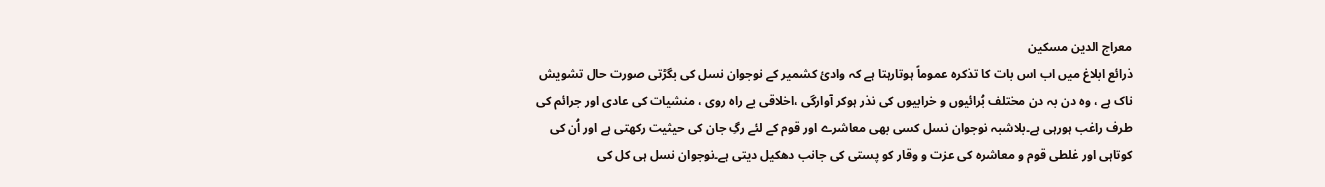معراج الدین مسکین
ذرائع ابلاغ میں اب اس بات کا تذکرہ عموماً ہوتارہتا ہے کہ وادیٔ کشمیر کے نوجوان نسل کی بگڑتی صورت حال تشویش ناک ہے ، وہ دن بہ دن مختلف بُرائیوں و خرابیوں کی نذر ہوکر آوارگی ،اخلاقی بے راہ روی ، منشیات کی عادی اور جرائم کی طرف راغب ہورہی ہے۔بلاشبہ نوجوان نسل کسی بھی معاشرے اور قوم کے لئے رگِ جان کی حیثیت رکھتی ہے اور اُن کی کوتاہی اور غلطی قوم و معاشرہ کی عزت و وقار کو پستی کی جانب دھکیل دیتی ہے۔نوجوان نسل ہی کل کی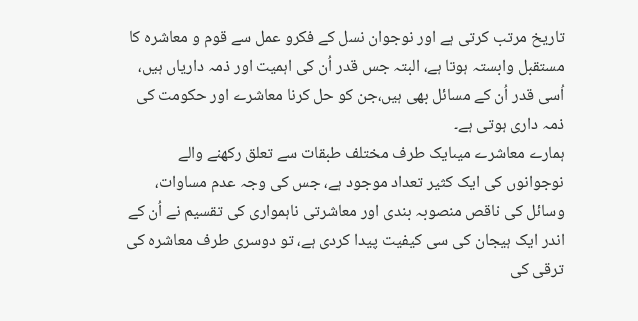تاریخ مرتب کرتی ہے اور نوجوان نسل کے فکرو عمل سے قوم و معاشرہ کا مستقبل وابستہ ہوتا ہے، البتہ جس قدر اُن کی اہمیت اور ذمہ داریاں ہیں، اُسی قدر اُن کے مسائل بھی ہیں،جن کو حل کرنا معاشرے اور حکومت کی ذمہ داری ہوتی ہے۔
ہمارے معاشرے میںایک طرف مختلف طبقات سے تعلق رکھنے والے نوجوانوں کی ایک کثیر تعداد موجود ہے، جس کی وجہ عدم مساوات، وسائل کی ناقص منصوبہ بندی اور معاشرتی ناہمواری کی تقسیم نے اُن کے اندر ایک ہیجان کی سی کیفیت پیدا کردی ہے، تو دوسری طرف معاشرہ کی ترقی کی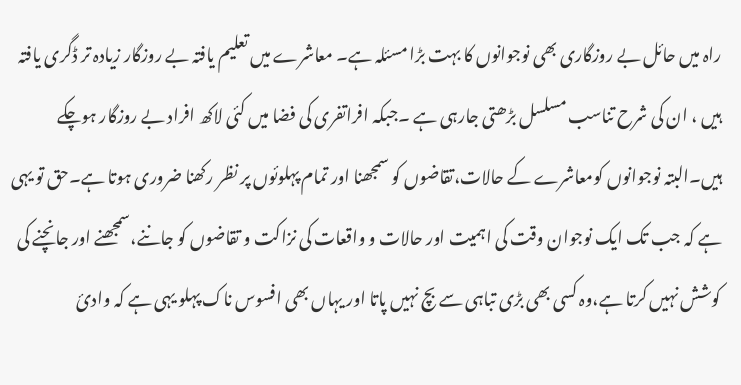راہ میں حائل بے روزگاری بھی نوجوانوں کا بہت بڑا مسئلہ ہے۔ معاشرے میں تعلیم یافتہ بے روزگار زیادہ تر ڈگری یافتہ ہیں ، ان کی شرح تناسب مسلسل بڑھتی جارہی ہے ۔جبکہ افراتفری کی فضا میں کئی لاکھ افراد بے روزگار ہوچکے ہیں۔البتہ نوجوانوں کومعاشرے کے حالات،تقاضوں کو سمجھنا اور تمام پہلوئوں پر نظر رکھنا ضروری ہوتا ہے۔حق تو یہی ہے کہ جب تک ایک نوجوان وقت کی اہمیت اور حالات و واقعات کی نزاکت و تقاضوں کو جاننے،سمجھنے اور جانچنے کی کوشش نہیں کرتا ہے،وہ کسی بھی بڑی تباہی سے بچ نہیں پاتا اور یہاں بھی افسوس ناک پہلو یہی ہے کہ وادیٔ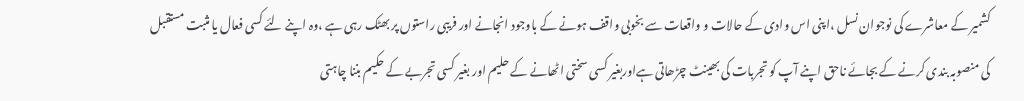کشمیر کے معاشرے کی نوجوان نسل ،اپنی اس وادی کے حالات و واقعات سے بخوبی واقف ہونے کے باوجود انجانے اور فریبی راستوں پر بھٹک رہی ہے ،وہ اپنے لئے کسی فعال یا مثبت مستقبل کی منصوبہ بندی کرنے کے بجائے ناحق اپنے آپ کو تجربات کی بھینٹ چڑھاتی ہےاوربغیر کسی سختی اٹھانے کے حلیم اور بغیر کسی تجربے کے حکیم بننا چاہتی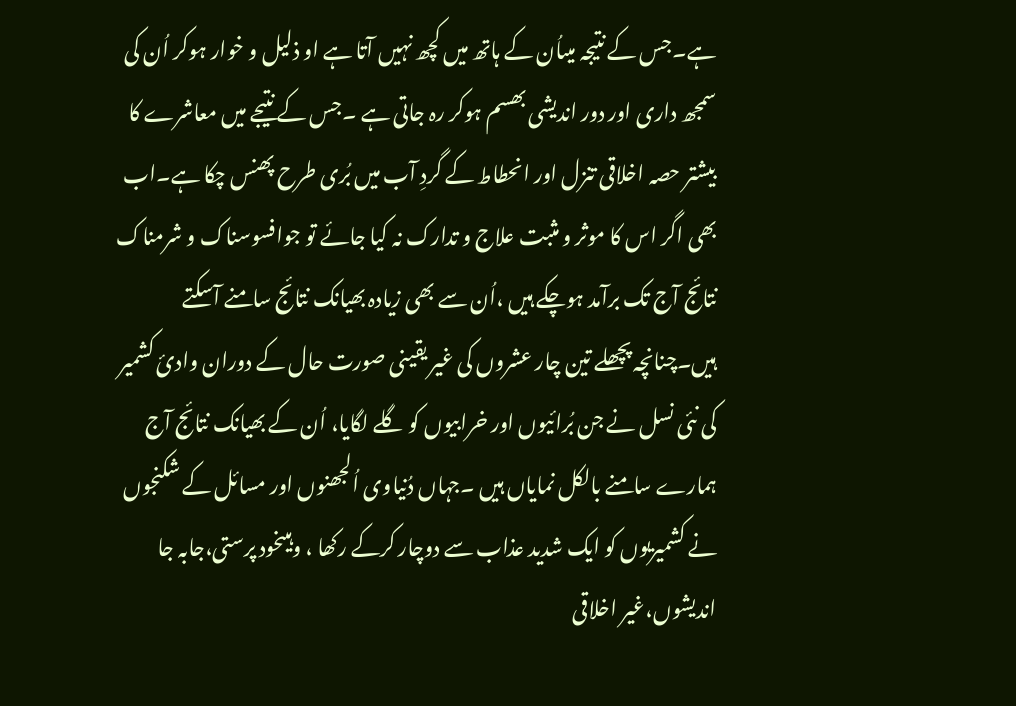ہے۔جس کے نتیجہ میںاُن کے ہاتھ میں کچھ نہیں آتا ہے او ذلیل و خوار ہوکر اُن کی سمجھ داری اور دور اندیشی بھسم ہوکر رہ جاتی ہے ۔جس کے نتیجے میں معاشرے کا بیشتر حصہ اخلاقی تنزل اور انحطاط کے گردِ آب میں بُری طرح پھنس چکا ہے۔اب بھی اگر اس کا موثر و مثبت علاج و تدارک نہ کیا جائے تو جوافسوسناک و شرمناک نتائج آج تک برآمد ہوچکے ہیں ،اُن سے بھی زیادہ بھیانک نتائج سامنے آسکتے ہیں۔چنانچہ پچھلے تین چار عشروں کی غیر یقینی صورت حال کے دوران وادیٔ کشمیر کی نئی نسل نے جن بُرائیوں اور خرابیوں کو گلے لگایا، اُن کے بھیانک نتائج آج ہمارے سامنے بالکل نمایاں ہیں ۔جہاں دُنیاوی اُلجھنوں اور مسائل کے شکنجوں نے کشمیریوں کو ایک شدید عذاب سے دوچار کرکے رکھا ، وہیںخود پرستی،جابہ جا اندیشوں،غیر اخلاقی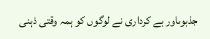جذبوںاور بے کرداری نے لوگوں کو ہمہ وقتی ذہنی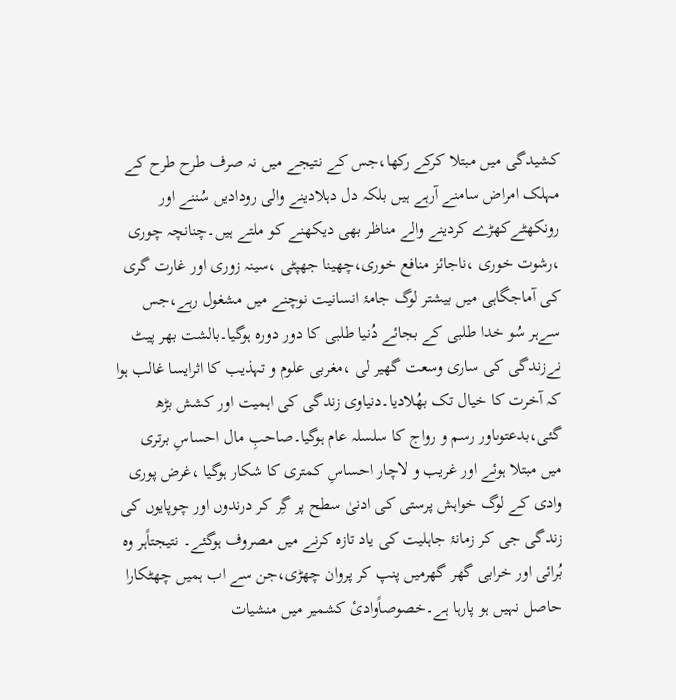کشیدگی میں مبتلا کرکے رکھا،جس کے نتیجے میں نہ صرف طرح طرح کے مہلک امراض سامنے آرہے ہیں بلکہ دل دہلادینے والی رودادیں سُننے اور رونکھٹےکھڑے کردینے والے مناظر بھی دیکھنے کو ملتے ہیں۔چنانچہ چوری ،رشوت خوری ،ناجائز منافع خوری،چھینا جھپٹی ،سینہ زوری اور غارت گری کی آماجگاہی میں بیشتر لوگ جامۂ انسانیت نوچنے میں مشغول رہے،جس سےہر سُو خدا طلبی کے بجائے دُنیا طلبی کا دور دورہ ہوگیا۔بالشت بھر پیٹ نےزندگی کی ساری وسعت گھیر لی ،مغربی علوم و تہذیب کا اثرایسا غالب ہوا کہ آخرت کا خیال تک بھُلادیا۔دنیاوی زندگی کی اہمیت اور کشش بڑھ گئی،بدعتوںاور رسم و رواج کا سلسلہ عام ہوگیا۔صاحبِ مال احساسِ برتری میں مبتلا ہوئے اور غریب و لاچار احساسِ کمتری کا شکار ہوگیا ،غرض پوری وادی کے لوگ خواہش پرستی کی ادنیٰ سطح پر گِر کر درندوں اور چوپایوں کی زندگی جی کر زمانۂ جاہلیت کی یاد تازہ کرنے میں مصروف ہوگئے۔ نتیجتاًہر وہ بُرائی اور خرابی گھر گھرمیں پنپ کر پروان چھڑی،جن سے اب ہمیں چھٹکارا حاصل نہیں ہو پارہا ہے۔خصوصاًوادیٔ کشمیر میں منشیات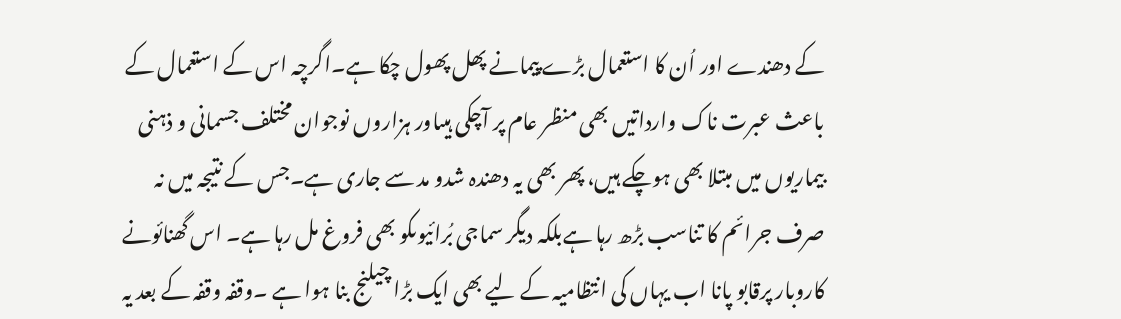کے دھندے اور اُن کا استعمال بڑے پیمانے پھل پھول چکا ہے۔اگرچہ اس کے استعمال کے باعث عبرت ناک وارداتیں بھی منظر عام پر آچکی ہیںاور ہزاروں نوجوان مختلف جسمانی و ذہنی بیماریوں میں مبتلا بھی ہوچکے ہیں، پھر بھی یہ دھندہ شدو مد سے جاری ہے۔جس کے نتیجہ میں نہ صرف جرائم کا تناسب بڑھ رہا ہےبلکہ دیگر سماجی بُرائیوںکو بھی فروغ مل رہا ہے۔ اس گھنائونے کاروبار پرقابو پانا اب یہاں کی انتظامیہ کے لیے بھی ایک بڑا چیلنج بنا ہوا ہے ۔وقفہ وقفہ کے بعد یہ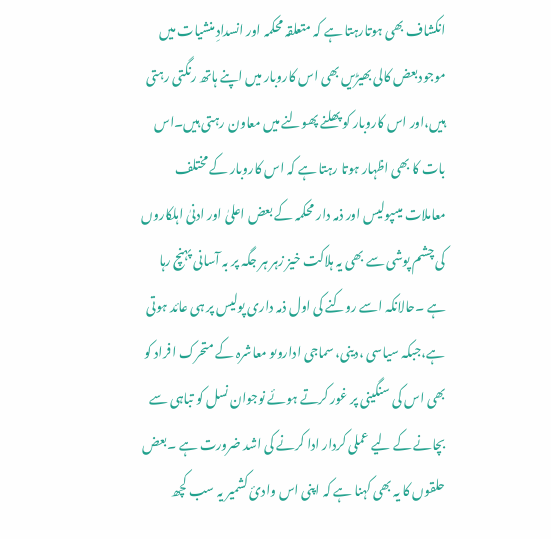انکشاف بھی ہوتارہتا ہے کہ متعلقہ محکمہ اور انسدادِ منشیات میں موجودبعض کالی بھیڑیں بھی اس کاروبار میں اپنے ہاتھ رنگتی رہتی ہیں،اور اس کاروبار کو پھلنے پھولنے میں معاون رہتی ہیں۔اس بات کا بھی اظہار ہوتا رہتا ہے کہ اس کاروبار کے مختلف معاملات میںپولیس اور ذمہ دار محکمہ کے بعض اعلیٰ اور ادنیٰ اہلکاروں کی چشم پوشی سے بھی یہ ہلاکت خیز زہر ہر جگہ پر بہ آسانی پہنچ رہا ہے ۔حالانکہ اسے روکنے کی اول ذمہ داری پولیس پر ہی عائد ہوتی ہے،جبکہ سیاسی ،دینی، سماجی اداروںو معاشرہ کے متحرک افراد کو بھی اس کی سنگینی پر غور کرتے ہوئے نوجوان نسل کو تباہی سے بچانے کے لیے عملی کردار ادا کرنے کی اشد ضرورت ہے ۔بعض حلقوں کا یہ بھی کہنا ہے کہ اپنی اس وادیٔ کشمیر یہ سب کچھ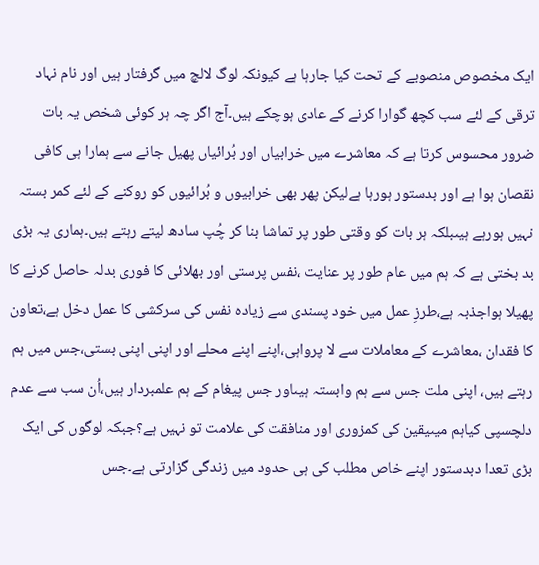ایک مخصوص منصوبے کے تحت کیا جارہا ہے کیونکہ لوگ لالچ میں گرفتار ہیں اور نام نہاد ترقی کے لئے سب کچھ گوارا کرنے کے عادی ہوچکے ہیں۔آج اگر چہ ہر کوئی شخص یہ بات ضرور محسوس کرتا ہے کہ معاشرے میں خرابیاں اور بُرائیاں پھیل جانے سے ہمارا ہی کافی نقصان ہوا ہے اور بدستور ہورہا ہےلیکن پھر بھی خرابیوں و بُرائیوں کو روکنے کے لئے کمر بستہ نہیں ہورہے ہیںبلکہ ہر بات کو وقتی طور پر تماشا بنا کر چُپ سادھ لیتے رہتے ہیں۔ہماری یہ بڑی بد بختی ہے کہ ہم میں عام طور پر عنایت ،نفس پرستی اور بھلائی کا فوری بدلہ حاصل کرنے کا پھیلا ہواجذبہ ہے،طرزِ عمل میں خود پسندی سے زیادہ نفس کی سرکشی کا عمل دخل ہے،تعاون کا فقدان ،معاشرے کے معاملات سے لا پرواہی،اپنے اپنے محلے اور اپنی اپنی بستی،جس میں ہم رہتے ہیں، اپنی ملت جس سے ہم وابستہ ہیںاور جس پیغام کے ہم علمبردار ہیں،اُن سب سے عدم دلچسپی کیاہم میںیقین کی کمزوری اور منافقت کی علامت تو نہیں ہے؟جبکہ لوگوں کی ایک بڑی تعدا دبدستور اپنے خاص مطلب کی ہی حدود میں زندگی گزارتی ہے۔جس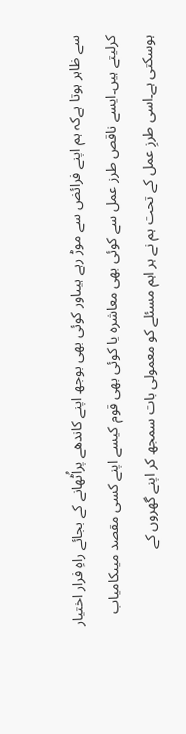سے ظاہر ہوتا ہےکہ ہم اپنے فرائض سے موڑ رہے ہیںاور کوئی بھی بوجھ اپنے کاندھے پراُٹھانے کے بجائے راہِ فرار اختیار کرلیتے ہیں۔ایسے ناقص طرز عمل سے کوئی بھی معاشرہ یا کوئی بھی قوم کیسے اپنے کسی مقصد میںکامیاب ہوسکتی ہے۔اسی طرزِ عمل کے تحت ہم نے ہر اہم مسئلے کو معمولی بات سمجھ کر اپنے گھروں کے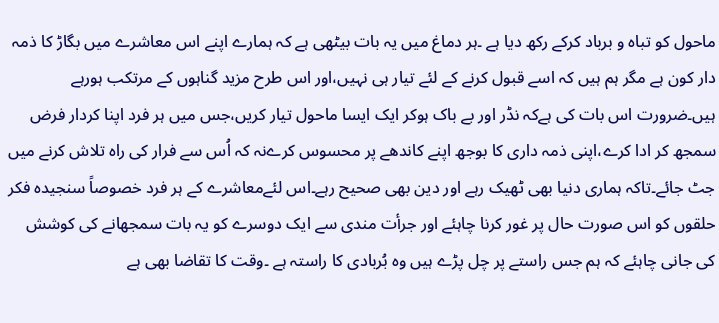ماحول کو تباہ و برباد کرکے رکھ دیا ہے ۔ہر دماغ میں یہ بات بیٹھی ہے کہ ہمارے اپنے اس معاشرے میں بگاڑ کا ذمہ دار کون ہے مگر ہم ہیں کہ اسے قبول کرنے کے لئے تیار ہی نہیں،اور اس طرح مزید گناہوں کے مرتکب ہورہے ہیں۔ضرورت اس بات کی ہےکہ نڈر اور بے باک ہوکر ایک ایسا ماحول تیار کریں،جس میں ہر فرد اپنا کردار فرض سمجھ کر ادا کرے،اپنی ذمہ داری کا بوجھ اپنے کاندھے پر محسوس کرےنہ کہ اُس سے فرار کی راہ تلاش کرنے میں جٹ جائے۔تاکہ ہماری دنیا بھی ٹھیک رہے اور دین بھی صحیح رہے۔اس لئےمعاشرے کے ہر فرد خصوصاً سنجیدہ فکر حلقوں کو اس صورت حال پر غور کرنا چاہئے اور جرأت مندی سے ایک دوسرے کو یہ بات سمجھانے کی کوشش کی جانی چاہئے کہ ہم جس راستے پر چل پڑے ہیں وہ بُربادی کا راستہ ہے ۔وقت کا تقاضا بھی ہے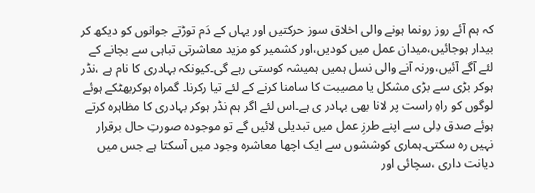کہ ہم آئے روز رونما ہونے والی اخلاق سوز حرکتیں اور یہاں کے دَم توڑتے جوانوں کو دیکھ کر بیدار ہوجائیں،میدان عمل میں کودیں،اور کشمیر کو مزید معاشرتی تباہی سے بچانے کے لئے آگے آئیں،ورنہ آنے والی نسل ہمیں ہمیشہ کوستی رہے گی۔کیونکہ بہادری کا نام ہے ،نڈر ہوکر بڑی سے بڑی مشکل یا مصیبت کا سامنا کرنے کے لئے تیا رکرنا۔ گمراہ ہوکربھٹکے ہوئے لوگوں کو راہِ راست پر لانا بھی بہادر ی ہے۔اس لئے اگر ہم نڈر ہوکر بہادری کا مظاہرہ کرتے ہوئے صدق دِلی سے اپنے طرزِ عمل میں تبدیلی لائیں گے تو موجودہ صورتِ حال برقرار نہیں رہ سکتی۔ہماری کوششوں سے ایک اچھا معاشرہ وجود میں آسکتا ہے جس میں دیانت داری ،سچائی اور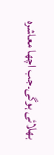بھلائی ہوگی۔جب اچھا معاشرہ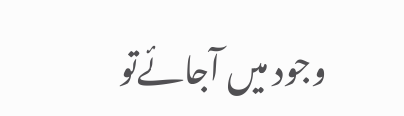وجود میں آجائےتو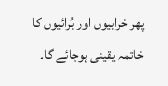پھر خرابیوں اور بُرائیوں کا خاتمہ یقینی ہوجائے گا۔